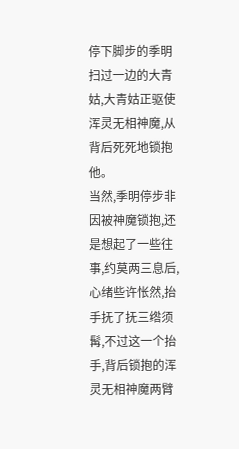停下脚步的季明扫过一边的大青姑,大青姑正驱使浑灵无相神魔,从背后死死地锁抱他。
当然,季明停步非因被神魔锁抱,还是想起了一些往事,约莫两三息后,心绪些许怅然,抬手抚了抚三绺须髯,不过这一个抬手,背后锁抱的浑灵无相神魔两臂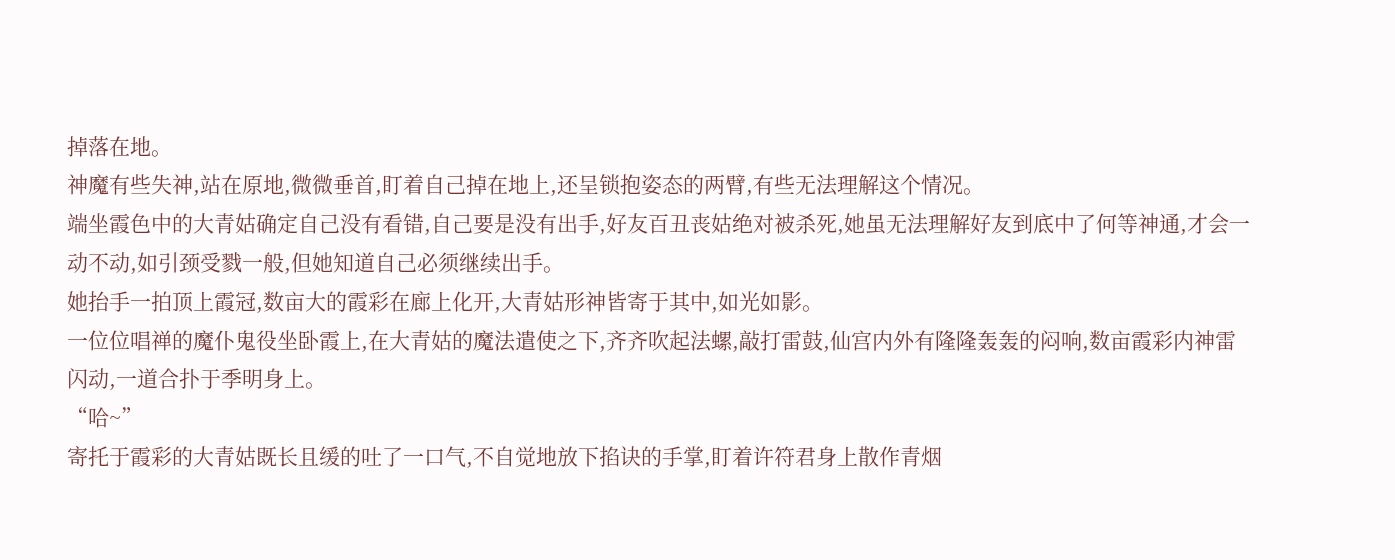掉落在地。
神魔有些失神,站在原地,微微垂首,盯着自己掉在地上,还呈锁抱姿态的两臂,有些无法理解这个情况。
端坐霞色中的大青姑确定自己没有看错,自己要是没有出手,好友百丑丧姑绝对被杀死,她虽无法理解好友到底中了何等神通,才会一动不动,如引颈受戮一般,但她知道自己必须继续出手。
她抬手一拍顶上霞冠,数亩大的霞彩在廊上化开,大青姑形神皆寄于其中,如光如影。
一位位唱禅的魔仆鬼役坐卧霞上,在大青姑的魔法遣使之下,齐齐吹起法螺,敲打雷鼓,仙宫内外有隆隆轰轰的闷响,数亩霞彩内神雷闪动,一道合扑于季明身上。
“哈~”
寄托于霞彩的大青姑既长且缓的吐了一口气,不自觉地放下掐诀的手掌,盯着许符君身上散作青烟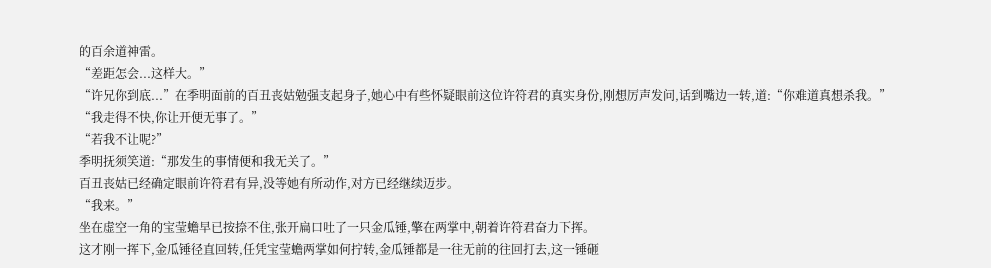的百余道神雷。
“差距怎会...这样大。”
“许兄你到底...”在季明面前的百丑丧姑勉强支起身子,她心中有些怀疑眼前这位许符君的真实身份,刚想厉声发问,话到嘴边一转,道:“你难道真想杀我。”
“我走得不快,你让开便无事了。”
“若我不让呢?”
季明抚须笑道:“那发生的事情便和我无关了。”
百丑丧姑已经确定眼前许符君有异,没等她有所动作,对方已经继续迈步。
“我来。”
坐在虚空一角的宝莹蟾早已按捺不住,张开扁口吐了一只金瓜锤,擎在两掌中,朝着许符君奋力下挥。
这才刚一挥下,金瓜锤径直回转,任凭宝莹蟾两掌如何拧转,金瓜锤都是一往无前的往回打去,这一锤砸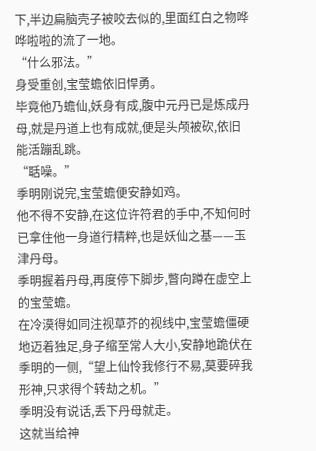下,半边扁脑壳子被咬去似的,里面红白之物哗哗啦啦的流了一地。
“什么邪法。”
身受重创,宝莹蟾依旧悍勇。
毕竟他乃蟾仙,妖身有成,腹中元丹已是炼成丹母,就是丹道上也有成就,便是头颅被砍,依旧能活蹦乱跳。
“聒噪。”
季明刚说完,宝莹蟾便安静如鸡。
他不得不安静,在这位许符君的手中,不知何时已拿住他一身道行精粹,也是妖仙之基——玉津丹母。
季明握着丹母,再度停下脚步,瞥向蹲在虚空上的宝莹蟾。
在冷漠得如同注视草芥的视线中,宝莹蟾僵硬地迈着独足,身子缩至常人大小,安静地跪伏在季明的一侧,“望上仙怜我修行不易,莫要碎我形神,只求得个转劫之机。”
季明没有说话,丢下丹母就走。
这就当给神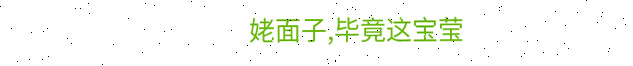姥面子,毕竟这宝莹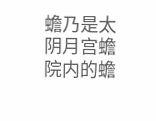蟾乃是太阴月宫蟾院内的蟾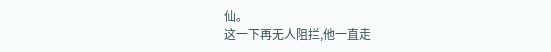仙。
这一下再无人阻拦,他一直走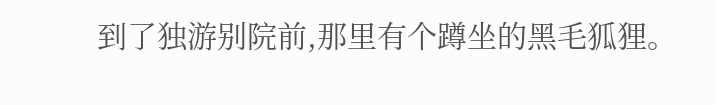到了独游别院前,那里有个蹲坐的黑毛狐狸。